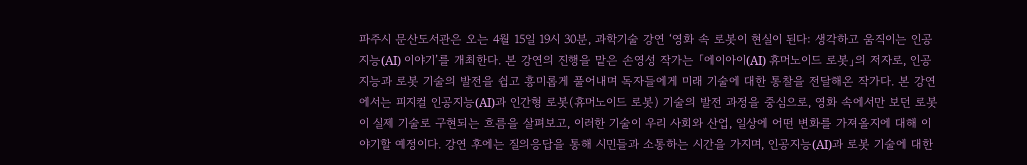파주시 문산도서관은 오는 4월 15일 19시 30분, 과학기술 강연 ‘영화 속 로봇이 현실이 된다: 생각하고 움직이는 인공지능(AI) 이야기’를 개최한다. 본 강연의 진행을 맡은 손영성 작가는 「에이아이(AI) 휴머노이드 로봇」의 저자로, 인공지능과 로봇 기술의 발전을 쉽고 흥미롭게 풀어내며 독자들에게 미래 기술에 대한 통찰을 전달해온 작가다. 본 강연에서는 피지컬 인공지능(AI)과 인간형 로봇(휴머노이드 로봇) 기술의 발전 과정을 중심으로, 영화 속에서만 보던 로봇이 실제 기술로 구현되는 흐름을 살펴보고, 이러한 기술이 우리 사회와 산업, 일상에 어떤 변화를 가져올지에 대해 이야기할 예정이다. 강연 후에는 질의응답을 통해 시민들과 소통하는 시간을 가지며, 인공지능(AI)과 로봇 기술에 대한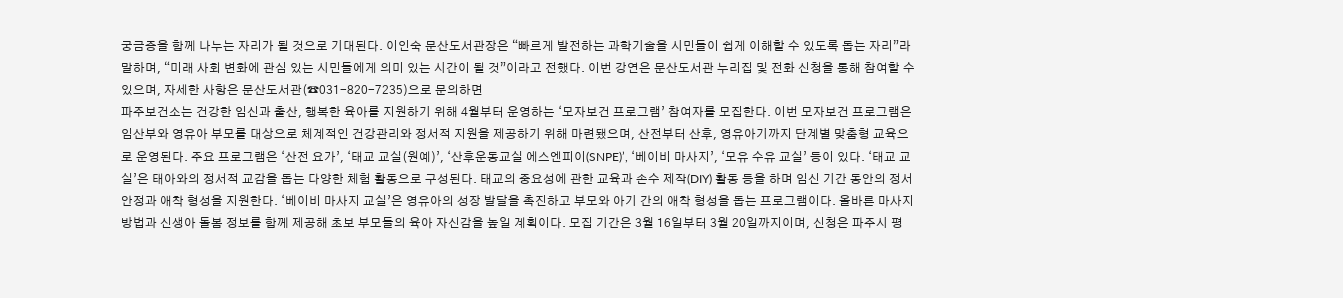궁금증을 함께 나누는 자리가 될 것으로 기대된다. 이인숙 문산도서관장은 “빠르게 발전하는 과학기술을 시민들이 쉽게 이해할 수 있도록 돕는 자리”라 말하며, “미래 사회 변화에 관심 있는 시민들에게 의미 있는 시간이 될 것”이라고 전했다. 이번 강연은 문산도서관 누리집 및 전화 신청을 통해 참여할 수 있으며, 자세한 사항은 문산도서관(☎031-820-7235)으로 문의하면
파주보건소는 건강한 임신과 출산, 행복한 육아를 지원하기 위해 4월부터 운영하는 ‘모자보건 프로그램’ 참여자를 모집한다. 이번 모자보건 프로그램은 임산부와 영유아 부모를 대상으로 체계적인 건강관리와 정서적 지원을 제공하기 위해 마련됐으며, 산전부터 산후, 영유아기까지 단계별 맞춤형 교육으로 운영된다. 주요 프로그램은 ‘산전 요가’, ‘태교 교실(원예)’, ‘산후운동교실 에스엔피이(SNPE)’, ‘베이비 마사지’, ‘모유 수유 교실’ 등이 있다. ‘태교 교실’은 태아와의 정서적 교감을 돕는 다양한 체험 활동으로 구성된다. 태교의 중요성에 관한 교육과 손수 제작(DIY) 활동 등을 하며 임신 기간 동안의 정서 안정과 애착 형성을 지원한다. ‘베이비 마사지 교실’은 영유아의 성장 발달을 촉진하고 부모와 아기 간의 애착 형성을 돕는 프로그램이다. 올바른 마사지 방법과 신생아 돌봄 정보를 함께 제공해 초보 부모들의 육아 자신감을 높일 계획이다. 모집 기간은 3월 16일부터 3월 20일까지이며, 신청은 파주시 평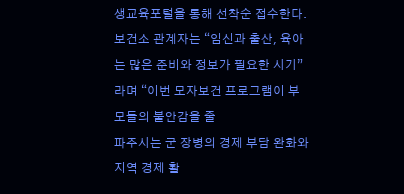생교육포털을 통해 선착순 접수한다. 보건소 관계자는 “임신과 출산, 육아는 많은 준비와 정보가 필요한 시기”라며 “이번 모자보건 프로그램이 부모들의 불안감을 줄
파주시는 군 장병의 경제 부담 완화와 지역 경제 활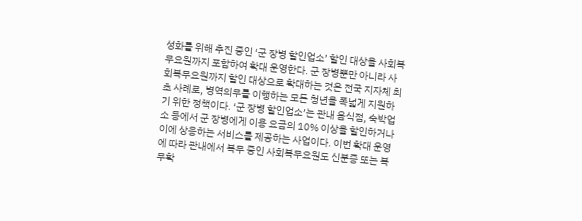성화를 위해 추진 중인 ‘군 장병 할인업소’ 할인 대상을 사회복무요원까지 포함하여 확대 운영한다. 군 장병뿐만 아니라 사회복무요원까지 할인 대상으로 확대하는 것은 전국 지자체 최초 사례로, 병역의무를 이행하는 모든 청년을 폭넓게 지원하기 위한 정책이다. ‘군 장병 할인업소’는 관내 음식점, 숙박업소 등에서 군 장병에게 이용 요금의 10% 이상을 할인하거나 이에 상응하는 서비스를 제공하는 사업이다. 이번 확대 운영에 따라 관내에서 복무 중인 사회복무요원도 신분증 또는 복무확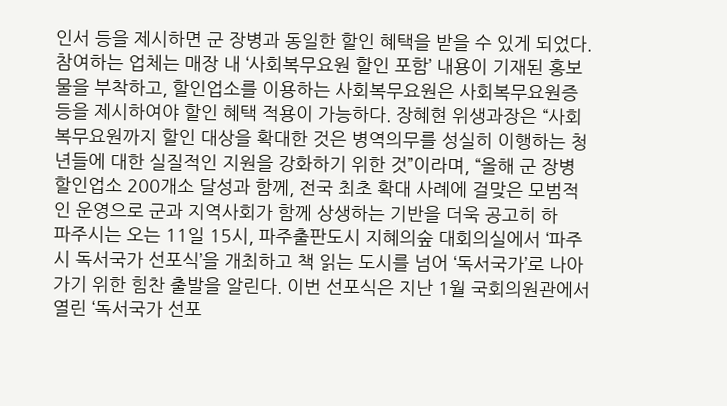인서 등을 제시하면 군 장병과 동일한 할인 혜택을 받을 수 있게 되었다. 참여하는 업체는 매장 내 ‘사회복무요원 할인 포함’ 내용이 기재된 홍보물을 부착하고, 할인업소를 이용하는 사회복무요원은 사회복무요원증 등을 제시하여야 할인 혜택 적용이 가능하다. 장혜현 위생과장은 “사회복무요원까지 할인 대상을 확대한 것은 병역의무를 성실히 이행하는 청년들에 대한 실질적인 지원을 강화하기 위한 것”이라며, “올해 군 장병 할인업소 200개소 달성과 함께, 전국 최초 확대 사례에 걸맞은 모범적인 운영으로 군과 지역사회가 함께 상생하는 기반을 더욱 공고히 하
파주시는 오는 11일 15시, 파주출판도시 지혜의숲 대회의실에서 ‘파주시 독서국가 선포식’을 개최하고 책 읽는 도시를 넘어 ‘독서국가’로 나아가기 위한 힘찬 출발을 알린다. 이번 선포식은 지난 1월 국회의원관에서 열린 ‘독서국가 선포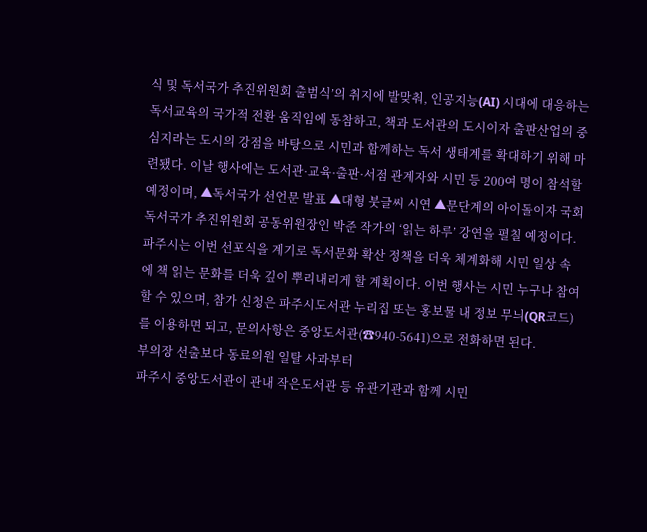식 및 독서국가 추진위원회 출범식’의 취지에 발맞춰, 인공지능(AI) 시대에 대응하는 독서교육의 국가적 전환 움직임에 동참하고, 책과 도서관의 도시이자 출판산업의 중심지라는 도시의 강점을 바탕으로 시민과 함께하는 독서 생태계를 확대하기 위해 마련됐다. 이날 행사에는 도서관·교육·출판·서점 관계자와 시민 등 200여 명이 참석할 예정이며, ▲독서국가 선언문 발표 ▲대형 붓글씨 시연 ▲문단계의 아이돌이자 국회 독서국가 추진위원회 공동위원장인 박준 작가의 ‘읽는 하루’ 강연을 펼칠 예정이다. 파주시는 이번 선포식을 계기로 독서문화 확산 정책을 더욱 체계화해 시민 일상 속에 책 읽는 문화를 더욱 깊이 뿌리내리게 할 계획이다. 이번 행사는 시민 누구나 참여할 수 있으며, 참가 신청은 파주시도서관 누리집 또는 홍보물 내 정보 무늬(QR코드)를 이용하면 되고, 문의사항은 중앙도서관(☎940-5641)으로 전화하면 된다.
부의장 선출보다 동료의원 일탈 사과부터
파주시 중앙도서관이 관내 작은도서관 등 유관기관과 함께 시민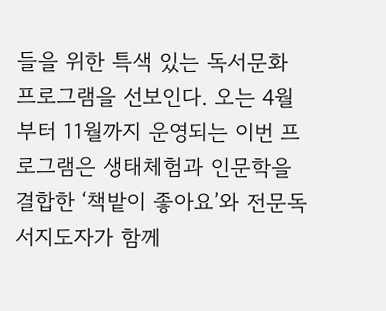들을 위한 특색 있는 독서문화 프로그램을 선보인다. 오는 4월부터 11월까지 운영되는 이번 프로그램은 생태체험과 인문학을 결합한 ‘책밭이 좋아요’와 전문독서지도자가 함께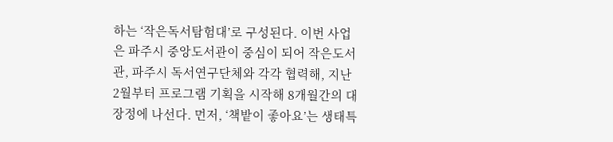하는 ‘작은독서탐험대’로 구성된다. 이번 사업은 파주시 중앙도서관이 중심이 되어 작은도서관, 파주시 독서연구단체와 각각 협력해, 지난 2월부터 프로그램 기획을 시작해 8개월간의 대장정에 나선다. 먼저, ‘책밭이 좋아요’는 생태특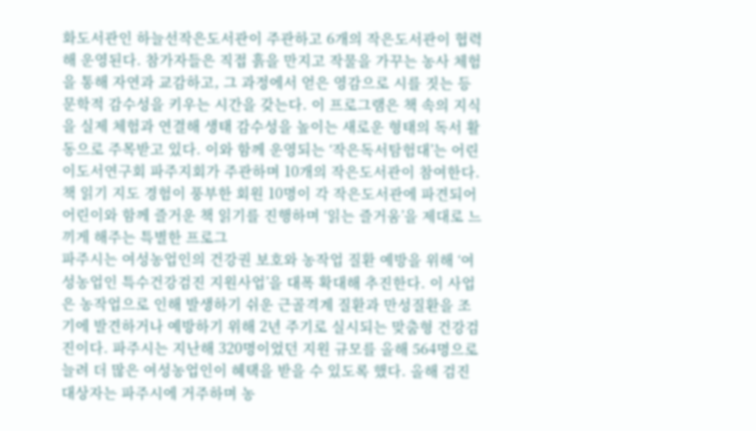화도서관인 하늘선작은도서관이 주관하고 6개의 작은도서관이 협력해 운영된다. 참가자들은 직접 흙을 만지고 작물을 가꾸는 농사 체험을 통해 자연과 교감하고, 그 과정에서 얻은 영감으로 시를 짓는 등 문학적 감수성을 키우는 시간을 갖는다. 이 프로그램은 책 속의 지식을 실제 체험과 연결해 생태 감수성을 높이는 새로운 형태의 독서 활동으로 주목받고 있다. 이와 함께 운영되는 ‘작은독서탐험대’는 어린이도서연구회 파주지회가 주관하며 10개의 작은도서관이 참여한다. 책 읽기 지도 경험이 풍부한 회원 10명이 각 작은도서관에 파견되어 어린이와 함께 즐거운 책 읽기를 진행하며 ‘읽는 즐거움’을 제대로 느끼게 해주는 특별한 프로그
파주시는 여성농업인의 건강권 보호와 농작업 질환 예방을 위해 ‘여성농업인 특수건강검진 지원사업’을 대폭 확대해 추진한다. 이 사업은 농작업으로 인해 발생하기 쉬운 근골격계 질환과 만성질환을 조기에 발견하거나 예방하기 위해 2년 주기로 실시되는 맞춤형 건강검진이다. 파주시는 지난해 320명이었던 지원 규모를 올해 564명으로 늘려 더 많은 여성농업인이 혜택을 받을 수 있도록 했다. 올해 검진 대상자는 파주시에 거주하며 농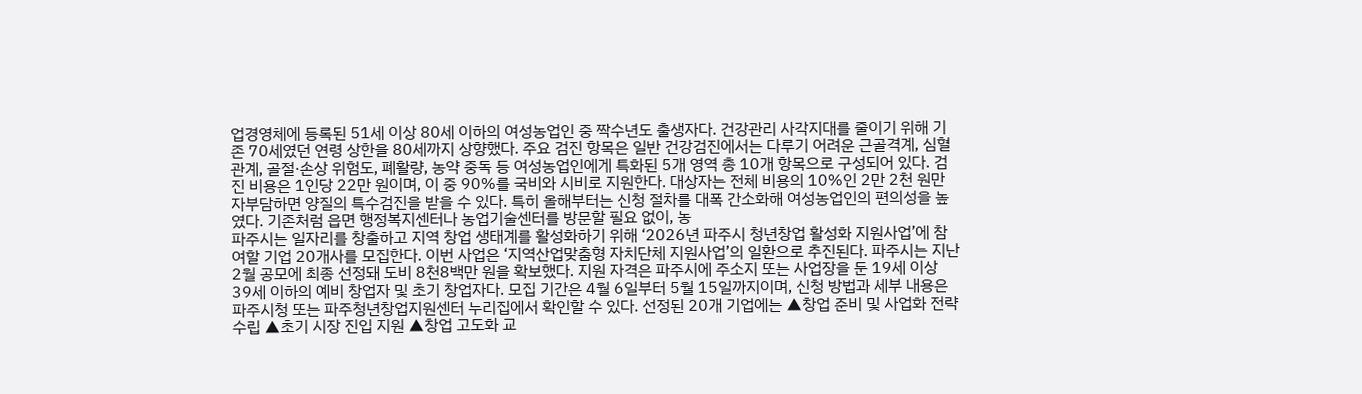업경영체에 등록된 51세 이상 80세 이하의 여성농업인 중 짝수년도 출생자다. 건강관리 사각지대를 줄이기 위해 기존 70세였던 연령 상한을 80세까지 상향했다. 주요 검진 항목은 일반 건강검진에서는 다루기 어려운 근골격계, 심혈관계, 골절·손상 위험도, 폐활량, 농약 중독 등 여성농업인에게 특화된 5개 영역 총 10개 항목으로 구성되어 있다. 검진 비용은 1인당 22만 원이며, 이 중 90%를 국비와 시비로 지원한다. 대상자는 전체 비용의 10%인 2만 2천 원만 자부담하면 양질의 특수검진을 받을 수 있다. 특히 올해부터는 신청 절차를 대폭 간소화해 여성농업인의 편의성을 높였다. 기존처럼 읍면 행정복지센터나 농업기술센터를 방문할 필요 없이, 농
파주시는 일자리를 창출하고 지역 창업 생태계를 활성화하기 위해 ‘2026년 파주시 청년창업 활성화 지원사업’에 참여할 기업 20개사를 모집한다. 이번 사업은 ‘지역산업맞춤형 자치단체 지원사업’의 일환으로 추진된다. 파주시는 지난 2월 공모에 최종 선정돼 도비 8천8백만 원을 확보했다. 지원 자격은 파주시에 주소지 또는 사업장을 둔 19세 이상 39세 이하의 예비 창업자 및 초기 창업자다. 모집 기간은 4월 6일부터 5월 15일까지이며, 신청 방법과 세부 내용은 파주시청 또는 파주청년창업지원센터 누리집에서 확인할 수 있다. 선정된 20개 기업에는 ▲창업 준비 및 사업화 전략 수립 ▲초기 시장 진입 지원 ▲창업 고도화 교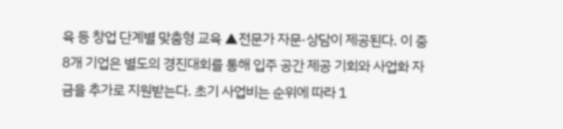육 등 창업 단계별 맞춤형 교육 ▲전문가 자문·상담이 제공된다. 이 중 8개 기업은 별도의 경진대회를 통해 입주 공간 제공 기회와 사업화 자금을 추가로 지원받는다. 초기 사업비는 순위에 따라 1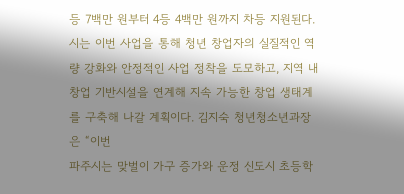등 7백만 원부터 4등 4백만 원까지 차등 지원된다. 시는 이번 사업을 통해 청년 창업자의 실질적인 역량 강화와 안정적인 사업 정착을 도모하고, 지역 내 창업 기반시설을 연계해 지속 가능한 창업 생태계를 구축해 나갈 계획이다. 김지숙 청년청소년과장은 “이번
파주시는 맞벌이 가구 증가와 운정 신도시 초등학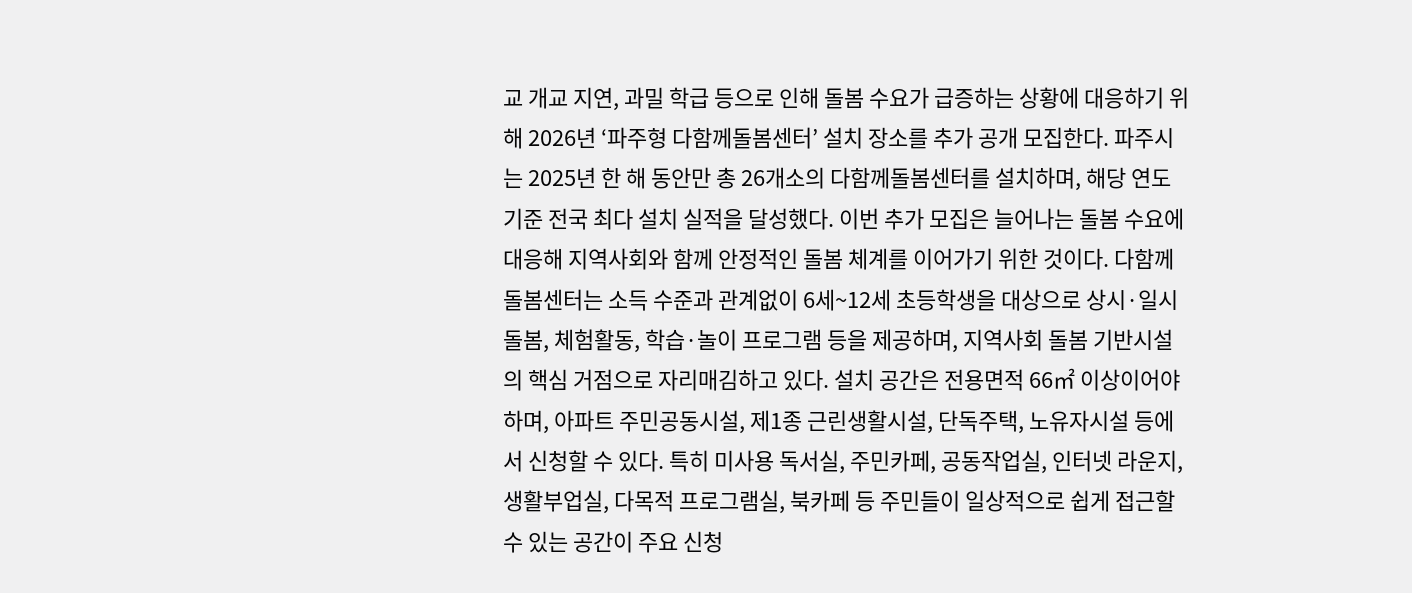교 개교 지연, 과밀 학급 등으로 인해 돌봄 수요가 급증하는 상황에 대응하기 위해 2026년 ‘파주형 다함께돌봄센터’ 설치 장소를 추가 공개 모집한다. 파주시는 2025년 한 해 동안만 총 26개소의 다함께돌봄센터를 설치하며, 해당 연도 기준 전국 최다 설치 실적을 달성했다. 이번 추가 모집은 늘어나는 돌봄 수요에 대응해 지역사회와 함께 안정적인 돌봄 체계를 이어가기 위한 것이다. 다함께돌봄센터는 소득 수준과 관계없이 6세~12세 초등학생을 대상으로 상시·일시 돌봄, 체험활동, 학습·놀이 프로그램 등을 제공하며, 지역사회 돌봄 기반시설의 핵심 거점으로 자리매김하고 있다. 설치 공간은 전용면적 66㎡ 이상이어야 하며, 아파트 주민공동시설, 제1종 근린생활시설, 단독주택, 노유자시설 등에서 신청할 수 있다. 특히 미사용 독서실, 주민카페, 공동작업실, 인터넷 라운지, 생활부업실, 다목적 프로그램실, 북카페 등 주민들이 일상적으로 쉽게 접근할 수 있는 공간이 주요 신청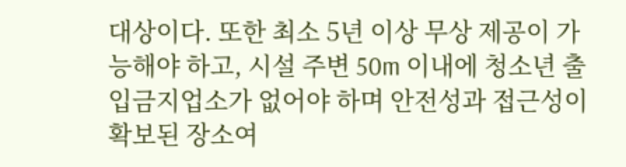대상이다. 또한 최소 5년 이상 무상 제공이 가능해야 하고, 시설 주변 50m 이내에 청소년 출입금지업소가 없어야 하며 안전성과 접근성이 확보된 장소여